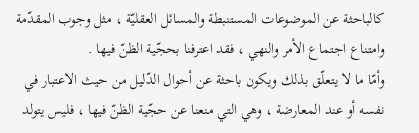كالباحثة عن الموضوعات المستنبطة والمسائل العقليّة ، مثل وجوب المقدّمة وامتناع اجتماع الأمر والنهي ، فقد اعترفنا بحجّية الظنّ فيها .
وأمّا ما لا يتعلّق بذلك ويكون باحثة عن أحوال الدّليل من حيث الاعتبار في نفسه أو عند المعارضة ، وهي التي منعنا عن حجّية الظنّ فيها ، فليس يتولد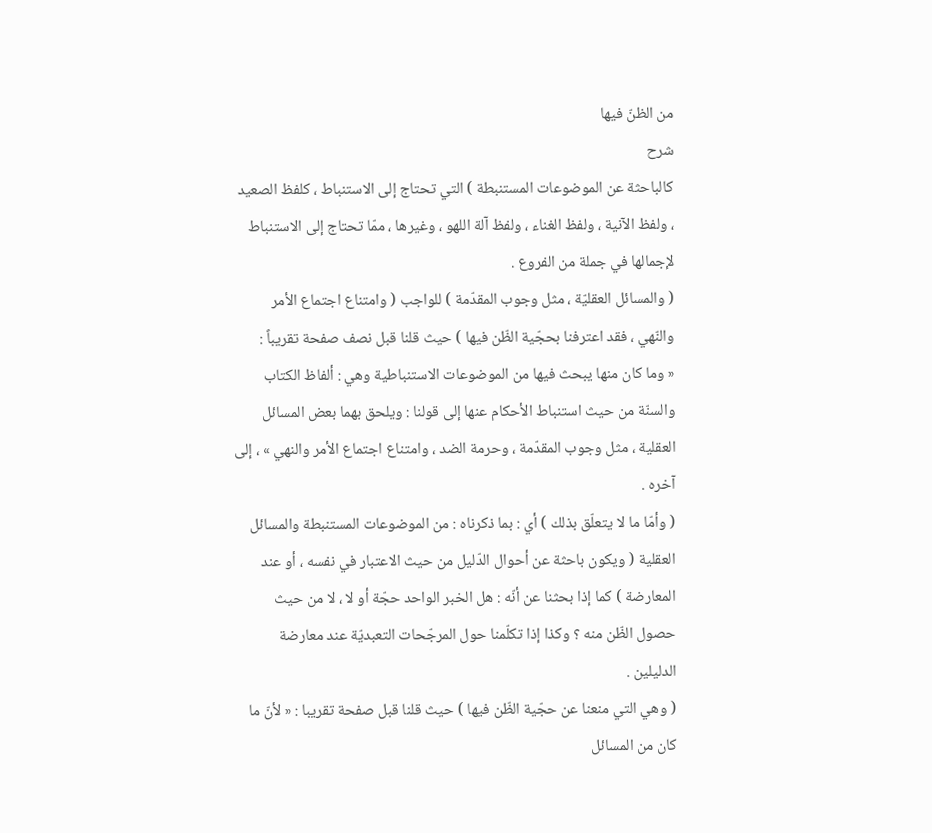من الظنّ فيها
شرح
كالباحثة عن الموضوعات المستنبطة ) التي تحتاج إلى الاستنباط ، كلفظ الصعيد ، ولفظ الآنية ، ولفظ الغناء ، ولفظ آلة اللهو ، وغيرها ، ممّا تحتاج إلى الاستنباط لإجمالها في جملة من الفروع .
( والمسائل العقليّة ، مثل وجوب المقدّمة ) للواجب ( وامتناع اجتماع الأمر والنّهي ، فقد اعترفنا بحجّية الظّن فيها ) حيث قلنا قبل نصف صفحة تقريباً :
« وما كان منها يبحث فيها من الموضوعات الاستنباطية وهي : ألفاظ الكتاب والسنّة من حيث استنباط الأحكام عنها إلى قولنا : ويلحق بهما بعض المسائل العقلية ، مثل وجوب المقدّمة ، وحرمة الضد ، وامتناع اجتماع الأمر والنهي » ، إلى آخره .
( وأمّا ما لا يتعلّق بذلك ) أي : بما ذكرناه : من الموضوعات المستنبطة والمسائل العقلية ( ويكون باحثة عن أحوال الدّليل من حيث الاعتبار في نفسه ، أو عند المعارضة ) كما إذا بحثنا عن أنّه : هل الخبر الواحد حجّة أو لا ، لا من حيث حصول الظّن منه ؟ وكذا إذا تكلّمنا حول المرجّحات التعبديّة عند معارضة الدليلين .
( وهي التي منعنا عن حجّية الظّن فيها ) حيث قلنا قبل صفحة تقريبا : « لأنّ ما كان من المسائل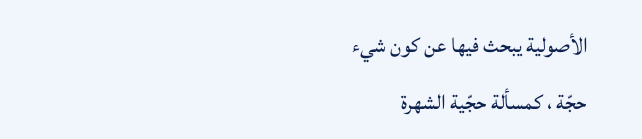الأصولية يبحث فيها عن كون شيء حجّة ، كمسألة حجّية الشهرة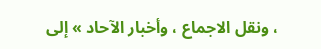، ونقل الاجماع ، وأخبار الآحاد » إلى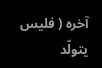آخره ( فليس يتولّد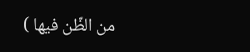من الظّن فيها )